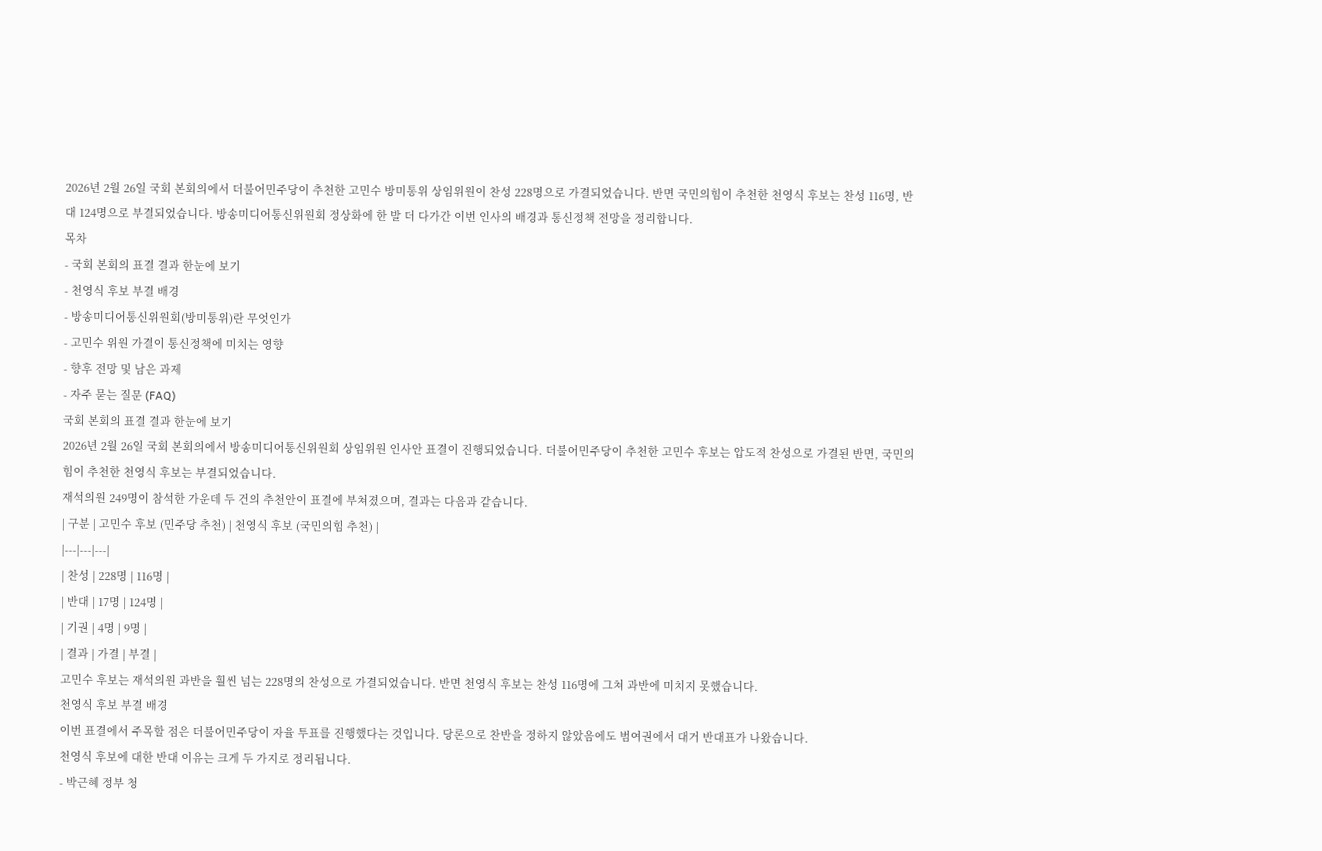2026년 2월 26일 국회 본회의에서 더불어민주당이 추천한 고민수 방미통위 상임위원이 찬성 228명으로 가결되었습니다. 반면 국민의힘이 추천한 천영식 후보는 찬성 116명, 반대 124명으로 부결되었습니다. 방송미디어통신위원회 정상화에 한 발 더 다가간 이번 인사의 배경과 통신정책 전망을 정리합니다.
목차
- 국회 본회의 표결 결과 한눈에 보기
- 천영식 후보 부결 배경
- 방송미디어통신위원회(방미통위)란 무엇인가
- 고민수 위원 가결이 통신정책에 미치는 영향
- 향후 전망 및 남은 과제
- 자주 묻는 질문 (FAQ)
국회 본회의 표결 결과 한눈에 보기
2026년 2월 26일 국회 본회의에서 방송미디어통신위원회 상임위원 인사안 표결이 진행되었습니다. 더불어민주당이 추천한 고민수 후보는 압도적 찬성으로 가결된 반면, 국민의힘이 추천한 천영식 후보는 부결되었습니다.
재석의원 249명이 참석한 가운데 두 건의 추천안이 표결에 부쳐졌으며, 결과는 다음과 같습니다.
| 구분 | 고민수 후보 (민주당 추천) | 천영식 후보 (국민의힘 추천) |
|---|---|---|
| 찬성 | 228명 | 116명 |
| 반대 | 17명 | 124명 |
| 기권 | 4명 | 9명 |
| 결과 | 가결 | 부결 |
고민수 후보는 재석의원 과반을 훨씬 넘는 228명의 찬성으로 가결되었습니다. 반면 천영식 후보는 찬성 116명에 그쳐 과반에 미치지 못했습니다.
천영식 후보 부결 배경
이번 표결에서 주목할 점은 더불어민주당이 자율 투표를 진행했다는 것입니다. 당론으로 찬반을 정하지 않았음에도 범여권에서 대거 반대표가 나왔습니다.
천영식 후보에 대한 반대 이유는 크게 두 가지로 정리됩니다.
- 박근혜 정부 청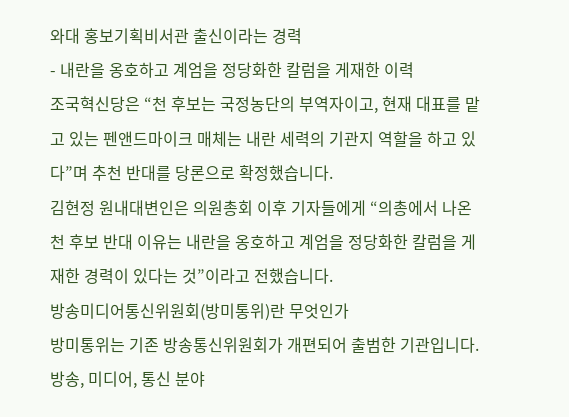와대 홍보기획비서관 출신이라는 경력
- 내란을 옹호하고 계엄을 정당화한 칼럼을 게재한 이력
조국혁신당은 “천 후보는 국정농단의 부역자이고, 현재 대표를 맡고 있는 펜앤드마이크 매체는 내란 세력의 기관지 역할을 하고 있다”며 추천 반대를 당론으로 확정했습니다.
김현정 원내대변인은 의원총회 이후 기자들에게 “의총에서 나온 천 후보 반대 이유는 내란을 옹호하고 계엄을 정당화한 칼럼을 게재한 경력이 있다는 것”이라고 전했습니다.
방송미디어통신위원회(방미통위)란 무엇인가
방미통위는 기존 방송통신위원회가 개편되어 출범한 기관입니다. 방송, 미디어, 통신 분야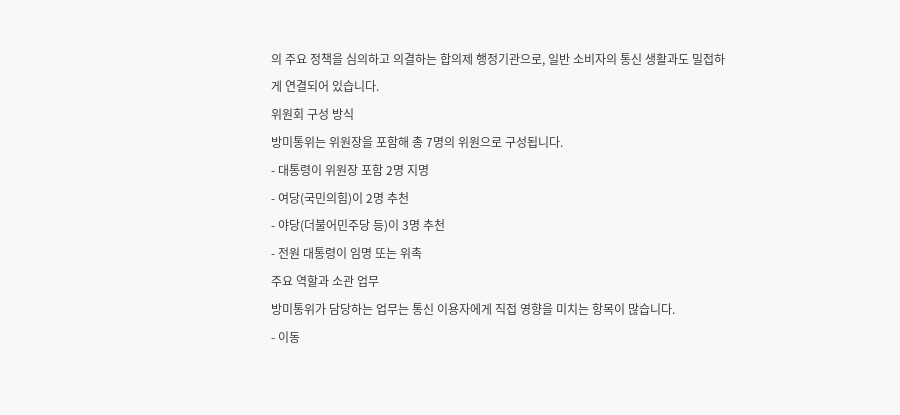의 주요 정책을 심의하고 의결하는 합의제 행정기관으로, 일반 소비자의 통신 생활과도 밀접하게 연결되어 있습니다.
위원회 구성 방식
방미통위는 위원장을 포함해 총 7명의 위원으로 구성됩니다.
- 대통령이 위원장 포함 2명 지명
- 여당(국민의힘)이 2명 추천
- 야당(더불어민주당 등)이 3명 추천
- 전원 대통령이 임명 또는 위촉
주요 역할과 소관 업무
방미통위가 담당하는 업무는 통신 이용자에게 직접 영향을 미치는 항목이 많습니다.
- 이동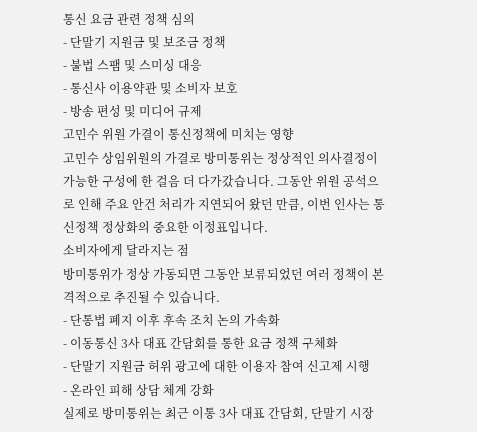통신 요금 관련 정책 심의
- 단말기 지원금 및 보조금 정책
- 불법 스팸 및 스미싱 대응
- 통신사 이용약관 및 소비자 보호
- 방송 편성 및 미디어 규제
고민수 위원 가결이 통신정책에 미치는 영향
고민수 상임위원의 가결로 방미통위는 정상적인 의사결정이 가능한 구성에 한 걸음 더 다가갔습니다. 그동안 위원 공석으로 인해 주요 안건 처리가 지연되어 왔던 만큼, 이번 인사는 통신정책 정상화의 중요한 이정표입니다.
소비자에게 달라지는 점
방미통위가 정상 가동되면 그동안 보류되었던 여러 정책이 본격적으로 추진될 수 있습니다.
- 단통법 폐지 이후 후속 조치 논의 가속화
- 이동통신 3사 대표 간담회를 통한 요금 정책 구체화
- 단말기 지원금 허위 광고에 대한 이용자 참여 신고제 시행
- 온라인 피해 상담 체계 강화
실제로 방미통위는 최근 이통 3사 대표 간담회, 단말기 시장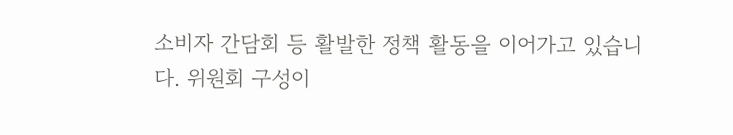소비자 간담회 등 활발한 정책 활동을 이어가고 있습니다. 위원회 구성이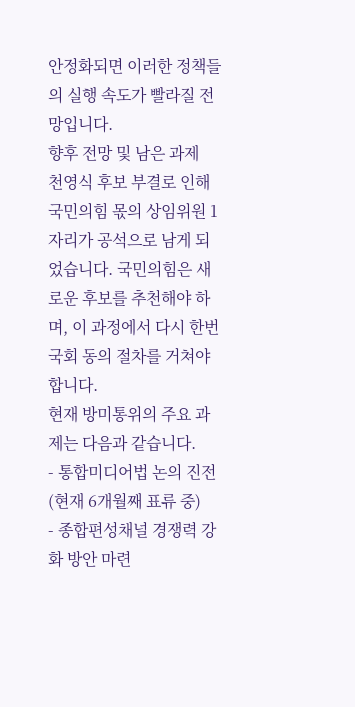안정화되면 이러한 정책들의 실행 속도가 빨라질 전망입니다.
향후 전망 및 남은 과제
천영식 후보 부결로 인해 국민의힘 몫의 상임위원 1자리가 공석으로 남게 되었습니다. 국민의힘은 새로운 후보를 추천해야 하며, 이 과정에서 다시 한번 국회 동의 절차를 거쳐야 합니다.
현재 방미통위의 주요 과제는 다음과 같습니다.
- 통합미디어법 논의 진전 (현재 6개월째 표류 중)
- 종합편성채널 경쟁력 강화 방안 마련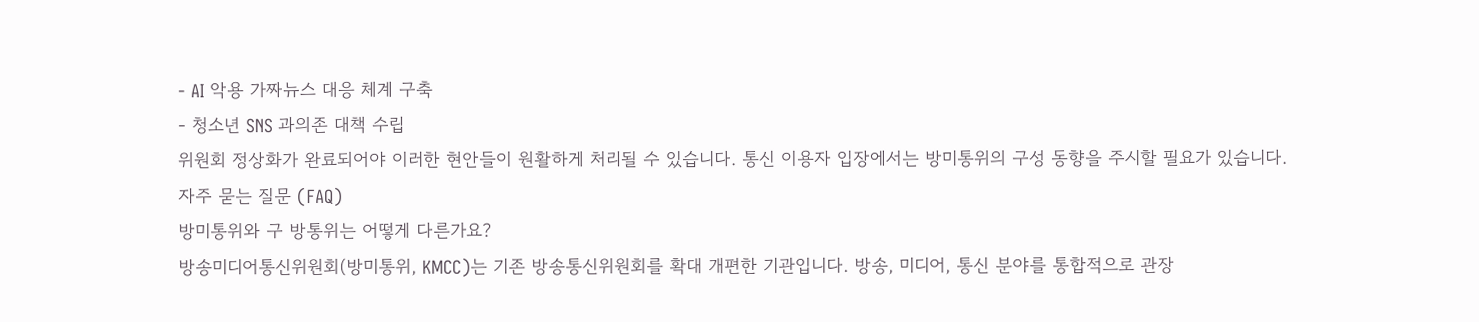- AI 악용 가짜뉴스 대응 체계 구축
- 청소년 SNS 과의존 대책 수립
위원회 정상화가 완료되어야 이러한 현안들이 원활하게 처리될 수 있습니다. 통신 이용자 입장에서는 방미통위의 구성 동향을 주시할 필요가 있습니다.
자주 묻는 질문 (FAQ)
방미통위와 구 방통위는 어떻게 다른가요?
방송미디어통신위원회(방미통위, KMCC)는 기존 방송통신위원회를 확대 개편한 기관입니다. 방송, 미디어, 통신 분야를 통합적으로 관장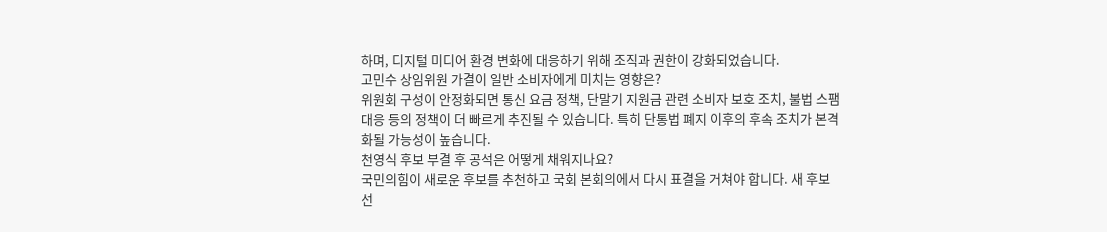하며, 디지털 미디어 환경 변화에 대응하기 위해 조직과 권한이 강화되었습니다.
고민수 상임위원 가결이 일반 소비자에게 미치는 영향은?
위원회 구성이 안정화되면 통신 요금 정책, 단말기 지원금 관련 소비자 보호 조치, 불법 스팸 대응 등의 정책이 더 빠르게 추진될 수 있습니다. 특히 단통법 폐지 이후의 후속 조치가 본격화될 가능성이 높습니다.
천영식 후보 부결 후 공석은 어떻게 채워지나요?
국민의힘이 새로운 후보를 추천하고 국회 본회의에서 다시 표결을 거쳐야 합니다. 새 후보 선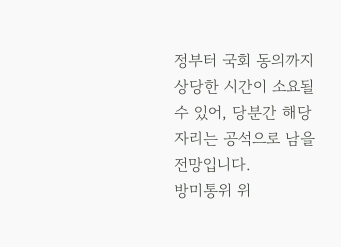정부터 국회 동의까지 상당한 시간이 소요될 수 있어, 당분간 해당 자리는 공석으로 남을 전망입니다.
방미통위 위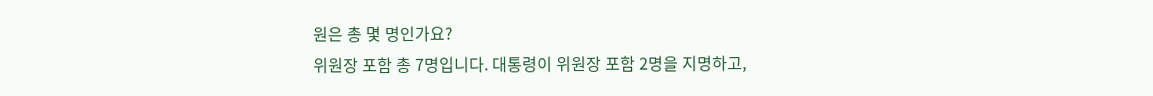원은 총 몇 명인가요?
위원장 포함 총 7명입니다. 대통령이 위원장 포함 2명을 지명하고,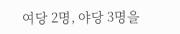여당 2명, 야당 3명을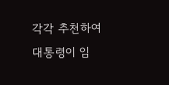각각 추천하여 대통령이 임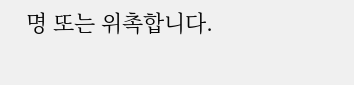명 또는 위촉합니다.